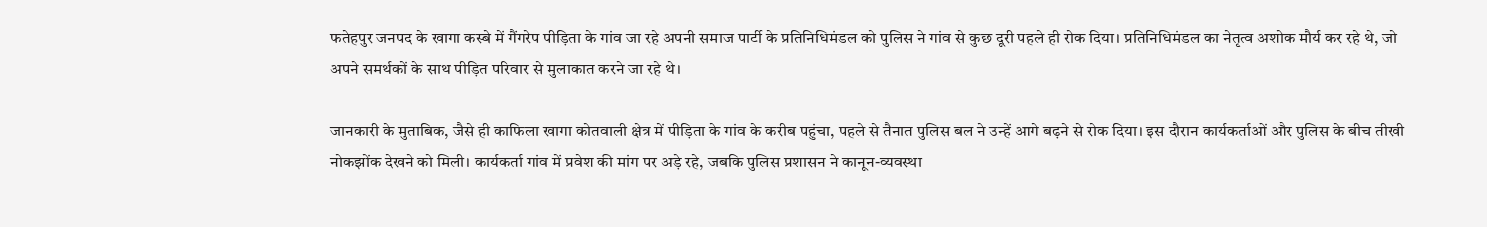फतेहपुर जनपद के खागा कस्बे में गैंगरेप पीड़िता के गांव जा रहे अपनी समाज पार्टी के प्रतिनिधिमंडल को पुलिस ने गांव से कुछ दूरी पहले ही रोक दिया। प्रतिनिधिमंडल का नेतृत्व अशोक मौर्य कर रहे थे, जो अपने समर्थकों के साथ पीड़ित परिवार से मुलाकात करने जा रहे थे।

जानकारी के मुताबिक, जैसे ही काफिला खागा कोतवाली क्षेत्र में पीड़िता के गांव के करीब पहुंचा, पहले से तैनात पुलिस बल ने उन्हें आगे बढ़ने से रोक दिया। इस दौरान कार्यकर्ताओं और पुलिस के बीच तीखी नोकझोंक देखने को मिली। कार्यकर्ता गांव में प्रवेश की मांग पर अड़े रहे, जबकि पुलिस प्रशासन ने कानून-व्यवस्था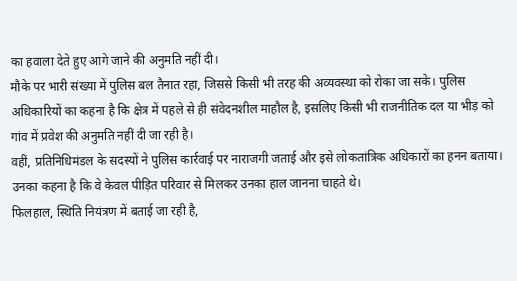का हवाला देते हुए आगे जाने की अनुमति नहीं दी।
मौके पर भारी संख्या में पुलिस बल तैनात रहा, जिससे किसी भी तरह की अव्यवस्था को रोका जा सके। पुलिस अधिकारियों का कहना है कि क्षेत्र में पहले से ही संवेदनशील माहौल है, इसलिए किसी भी राजनीतिक दल या भीड़ को गांव में प्रवेश की अनुमति नहीं दी जा रही है।
वहीं, प्रतिनिधिमंडल के सदस्यों ने पुलिस कार्रवाई पर नाराजगी जताई और इसे लोकतांत्रिक अधिकारों का हनन बताया। उनका कहना है कि वे केवल पीड़ित परिवार से मिलकर उनका हाल जानना चाहते थे।
फिलहाल, स्थिति नियंत्रण में बताई जा रही है,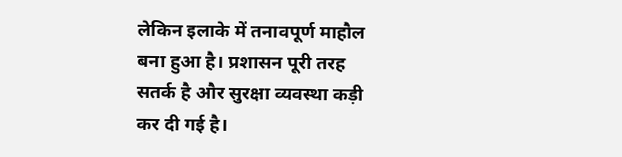लेकिन इलाके में तनावपूर्ण माहौल बना हुआ है। प्रशासन पूरी तरह सतर्क है और सुरक्षा व्यवस्था कड़ी कर दी गई है।